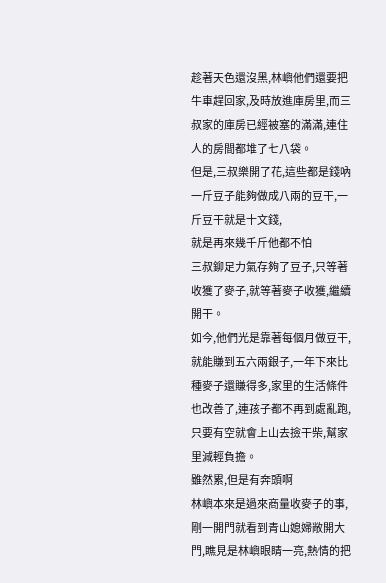趁著天色還沒黑,林嶼他們還要把牛車趕回家,及時放進庫房里,而三叔家的庫房已經被塞的滿滿,連住人的房間都堆了七八袋。
但是,三叔樂開了花,這些都是錢吶一斤豆子能夠做成八兩的豆干,一斤豆干就是十文錢,
就是再來幾千斤他都不怕
三叔鉚足力氣存夠了豆子,只等著收獲了麥子,就等著麥子收獲,繼續開干。
如今,他們光是靠著每個月做豆干,就能賺到五六兩銀子,一年下來比種麥子還賺得多,家里的生活條件也改善了,連孩子都不再到處亂跑,只要有空就會上山去撿干柴,幫家里減輕負擔。
雖然累,但是有奔頭啊
林嶼本來是過來商量收麥子的事,剛一開門就看到青山媳婦敞開大門,瞧見是林嶼眼睛一亮,熱情的把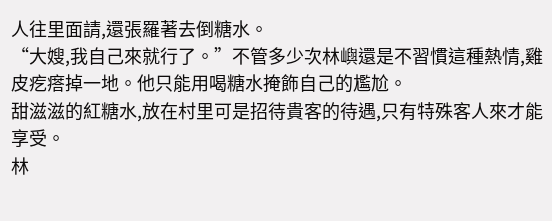人往里面請,還張羅著去倒糖水。
“大嫂,我自己來就行了。”不管多少次林嶼還是不習慣這種熱情,雞皮疙瘩掉一地。他只能用喝糖水掩飾自己的尷尬。
甜滋滋的紅糖水,放在村里可是招待貴客的待遇,只有特殊客人來才能享受。
林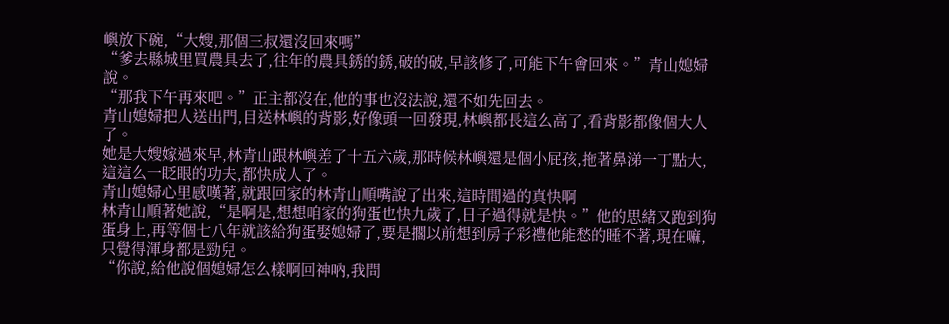嶼放下碗,“大嫂,那個三叔還沒回來嗎”
“爹去縣城里買農具去了,往年的農具銹的銹,破的破,早該修了,可能下午會回來。”青山媳婦說。
“那我下午再來吧。”正主都沒在,他的事也沒法說,還不如先回去。
青山媳婦把人送出門,目送林嶼的背影,好像頭一回發現,林嶼都長這么高了,看背影都像個大人了。
她是大嫂嫁過來早,林青山跟林嶼差了十五六歲,那時候林嶼還是個小屁孩,拖著鼻涕一丁點大,這這么一眨眼的功夫,都快成人了。
青山媳婦心里感嘆著,就跟回家的林青山順嘴說了出來,這時間過的真快啊
林青山順著她說,“是啊是,想想咱家的狗蛋也快九歲了,日子過得就是快。”他的思緒又跑到狗蛋身上,再等個七八年就該給狗蛋娶媳婦了,要是擱以前想到房子彩禮他能愁的睡不著,現在嘛,只覺得渾身都是勁兒。
“你說,給他說個媳婦怎么樣啊回神吶,我問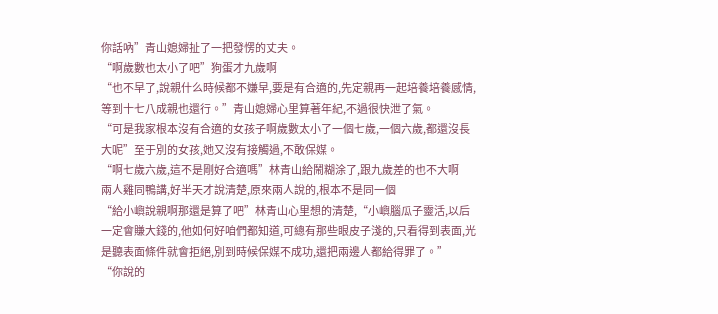你話吶”青山媳婦扯了一把發愣的丈夫。
“啊歲數也太小了吧”狗蛋才九歲啊
“也不早了,說親什么時候都不嫌早,要是有合適的,先定親再一起培養培養感情,等到十七八成親也還行。”青山媳婦心里算著年紀,不過很快泄了氣。
“可是我家根本沒有合適的女孩子啊歲數太小了一個七歲,一個六歲,都還沒長大呢”至于別的女孩,她又沒有接觸過,不敢保媒。
“啊七歲六歲,這不是剛好合適嗎”林青山給鬧糊涂了,跟九歲差的也不大啊
兩人雞同鴨講,好半天才說清楚,原來兩人說的,根本不是同一個
“給小嶼說親啊那還是算了吧”林青山心里想的清楚,“小嶼腦瓜子靈活,以后一定會賺大錢的,他如何好咱們都知道,可總有那些眼皮子淺的,只看得到表面,光是聽表面條件就會拒絕,別到時候保媒不成功,還把兩邊人都給得罪了。”
“你說的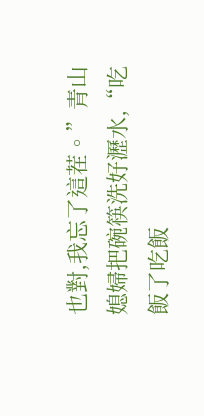也對,我忘了這茬。”青山媳婦把碗筷洗好瀝水,“吃飯了吃飯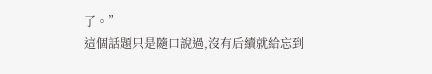了。”
這個話題只是隨口說過,沒有后續就給忘到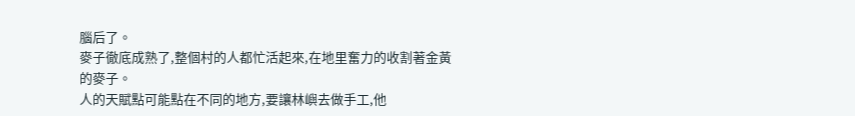腦后了。
麥子徹底成熟了,整個村的人都忙活起來,在地里奮力的收割著金黃的麥子。
人的天賦點可能點在不同的地方,要讓林嶼去做手工,他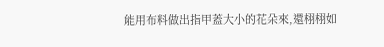能用布料做出指甲蓋大小的花朵來,還栩栩如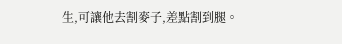生,可讓他去割麥子,差點割到腿。